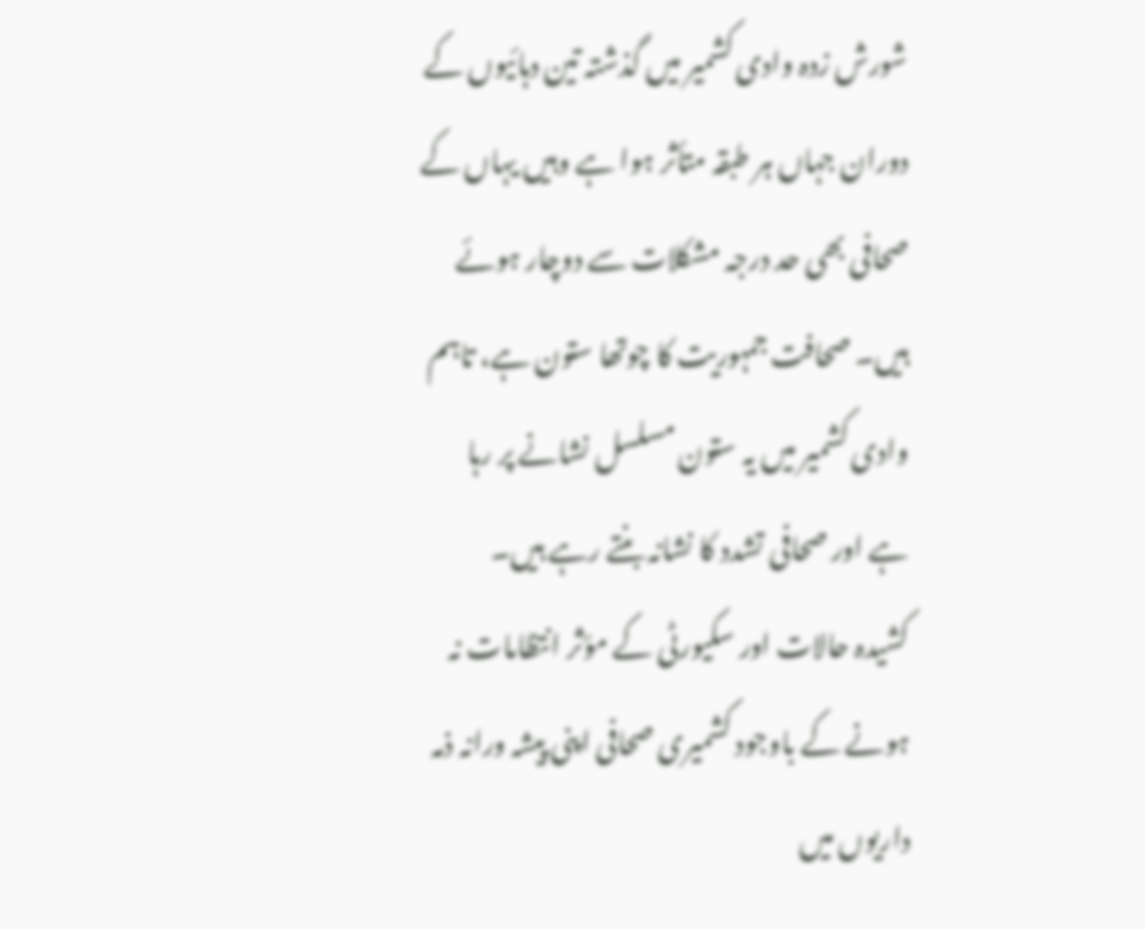شورش زدہ وادی کشمیر میں گذشتہ تین دہائیوں کے دوران جہاں ہر طبقہ متأثر ہوا ہے وہیں یہاں کے صحافی بھی حد درجہ مشکلات سے دوچار ہوئے ہیں۔ صحافت جمہوریت کا چوتھا ستون ہے، تاہم وادی کشمیر میں یہ ستون مسلسل نشانے پر رہا ہے اور صحافی تشدد کا نشانہ بنتے رہے ہیں۔
کشیدہ حالات اور سکیورٹی کے مؤثر انتظامات نہ ہونے کے باوجود کشمیری صحافی اپنی پیشہ ورانہ ذمہ داریوں میں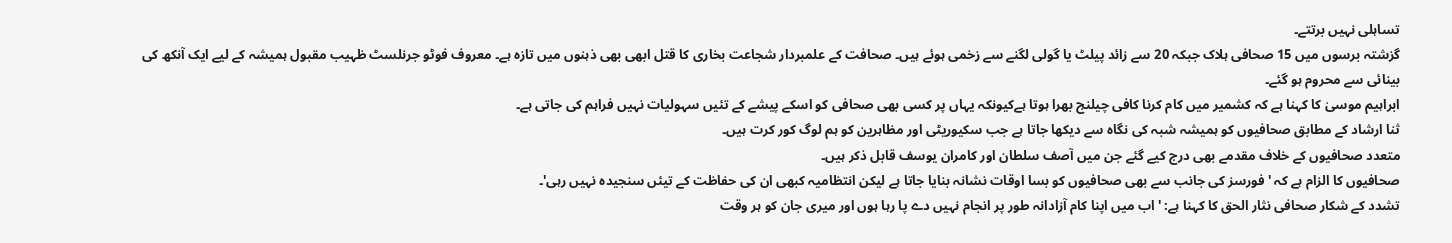تساہلی نہیں برتتے۔
گزشتہ برسوں میں 15 صحافی ہلاک جبکہ 20 سے زائد پیلٹ یا گولی لگنے سے زخمی ہوئے ہیں۔ صحافت کے علمبردار شجاعت بخاری کا قتل ابھی بھی ذہنوں میں تازہ ہے۔ معروف فوٹو جرنلسٹ ظہیب مقبول ہمیشہ کے لیے ایک آنکھ کی بینائی سے محروم ہو گئے۔
ابراہیم موسیٰ کا کہنا ہے کہ کشمیر میں کام کرنا کافی چیلنج بھرا ہوتا ہےکیونکہ یہاں پر کسی بھی صحافی کو اسکے پیشے کے تئیں سہولیات نہیں فراہم کی جاتی ہے۔
ثنا ارشاد کے مطابق صحافیوں کو ہمیشہ شبہ کی نگاہ سے دیکھا جاتا ہے جب سکیوریٹی اور مظاہرین کو ہم لوگ کور کرت ہیں۔
متعدد صحافیوں کے خلاف مقدمے بھی درج کیے گئے جن میں آصف سلطان اور کامران یوسف قابل ذکر ہیں۔
صحافیوں کا الزام ہے کہ 'فورسز کی جانب سے بھی صحافیوں کو بسا اوقات نشانہ بنایا جاتا ہے لیکن انتظامیہ کبھی ان کی حفاظت کے تیئں سنجیدہ نہیں رہی'۔
تشدد کے شکار صحافی نثار الحق کا کہنا ہے: 'اب میں اپنا کام آزادانہ طور پر انجام نہیں دے پا رہا ہوں اور میری جان کو ہر وقت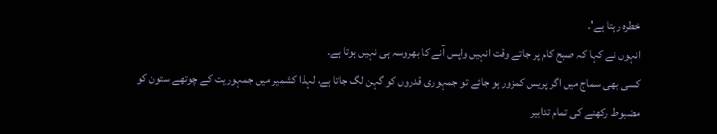خطرہ رہتا ہے'۔
انہوں نے کہا کہ صبح کام پر جاتے وقت انہیں واپس آنے کا بھروسہ ہی نہیں ہوتا ہے۔
کسی بھی سماج میں اگر پریس کمزور ہو جائے تو جمہوری قدروں کو گہن لگ جاتا ہے، لہذا کشمیر میں جمہوریت کے چوتھے ستون کو مضبوط رکھنے کی تمام تدابیر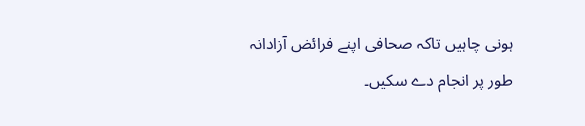ہونی چاہیں تاکہ صحافی اپنے فرائض آزادانہ طور پر انجام دے سکیں۔